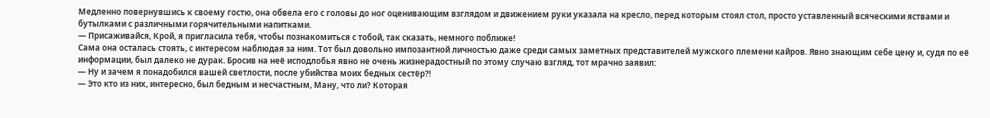Медленно повернувшись к своему гостю, она обвела его с головы до ног оценивающим взглядом и движением руки указала на кресло, перед которым стоял стол, просто уставленный всяческими яствами и бутылками с различными горячительными напитками.
— Присаживайся, Крой, я пригласила тебя, чтобы познакомиться с тобой, так сказать, немного поближе!
Сама она осталась стоять, с интересом наблюдая за ним. Тот был довольно импозантной личностью даже среди самых заметных представителей мужского племени кайров. Явно знающим себе цену и, судя по её информации, был далеко не дурак. Бросив на неё исподлобья явно не очень жизнерадостный по этому случаю взгляд, тот мрачно заявил:
— Ну и зачем я понадобился вашей светлости, после убийства моих бедных сестёр⁈
— Это кто из них, интересно, был бедным и несчастным, Ману, что ли? Которая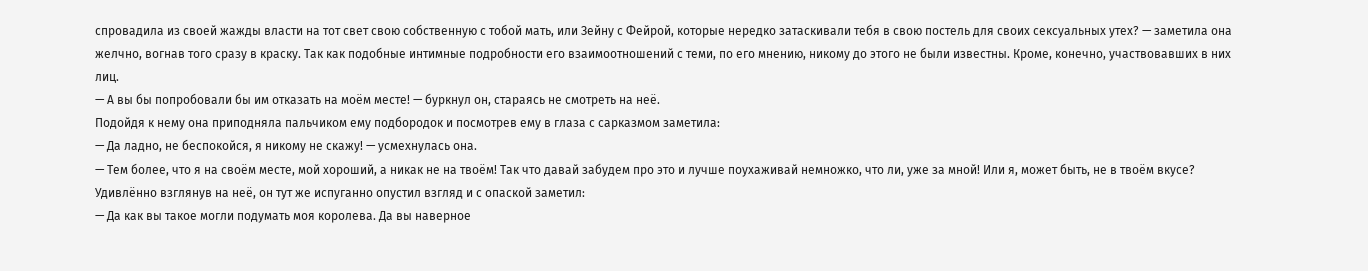спровадила из своей жажды власти на тот свет свою собственную с тобой мать, или Зейну с Фейрой, которые нередко затаскивали тебя в свою постель для своих сексуальных утех? — заметила она желчно, вогнав того сразу в краску. Так как подобные интимные подробности его взаимоотношений с теми, по его мнению, никому до этого не были известны. Кроме, конечно, участвовавших в них лиц.
— А вы бы попробовали бы им отказать на моём месте! — буркнул он, стараясь не смотреть на неё.
Подойдя к нему она приподняла пальчиком ему подбородок и посмотрев ему в глаза с сарказмом заметила:
— Да ладно, не беспокойся, я никому не скажу! — усмехнулась она.
— Тем более, что я на своём месте, мой хороший, а никак не на твоём! Так что давай забудем про это и лучше поухаживай немножко, что ли, уже за мной! Или я, может быть, не в твоём вкусе?
Удивлённо взглянув на неё, он тут же испуганно опустил взгляд и с опаской заметил:
— Да как вы такое могли подумать моя королева. Да вы наверное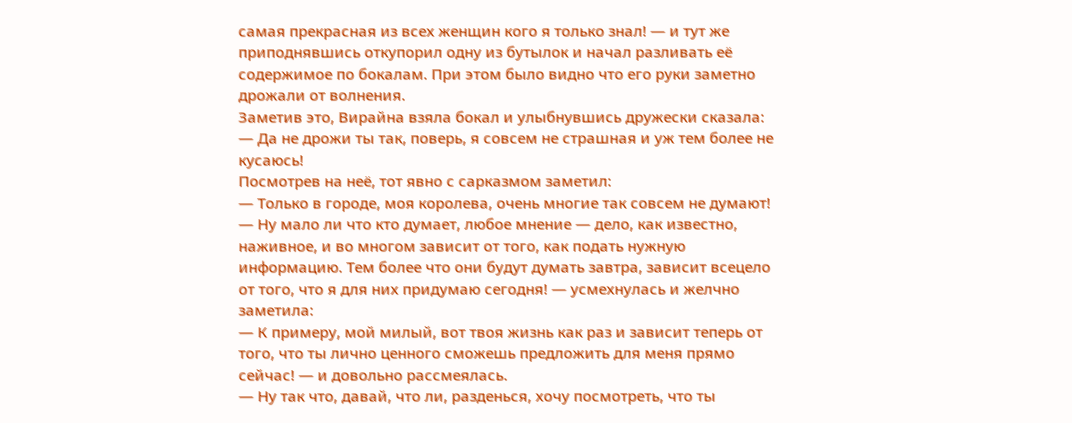самая прекрасная из всех женщин кого я только знал! — и тут же приподнявшись откупорил одну из бутылок и начал разливать её содержимое по бокалам. При этом было видно что его руки заметно дрожали от волнения.
Заметив это, Вирайна взяла бокал и улыбнувшись дружески сказала:
— Да не дрожи ты так, поверь, я совсем не страшная и уж тем более не кусаюсь!
Посмотрев на неё, тот явно с сарказмом заметил:
— Только в городе, моя королева, очень многие так совсем не думают!
— Ну мало ли что кто думает, любое мнение — дело, как известно, наживное, и во многом зависит от того, как подать нужную информацию. Тем более что они будут думать завтра, зависит всецело от того, что я для них придумаю сегодня! — усмехнулась и желчно заметила:
— К примеру, мой милый, вот твоя жизнь как раз и зависит теперь от того, что ты лично ценного сможешь предложить для меня прямо сейчас! — и довольно рассмеялась.
— Ну так что, давай, что ли, разденься, хочу посмотреть, что ты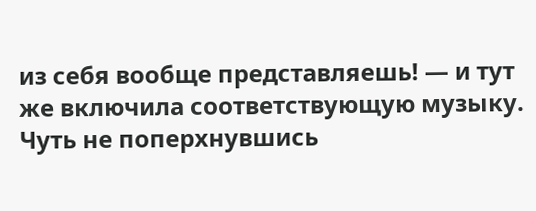из себя вообще представляешь! — и тут же включила соответствующую музыку.
Чуть не поперхнувшись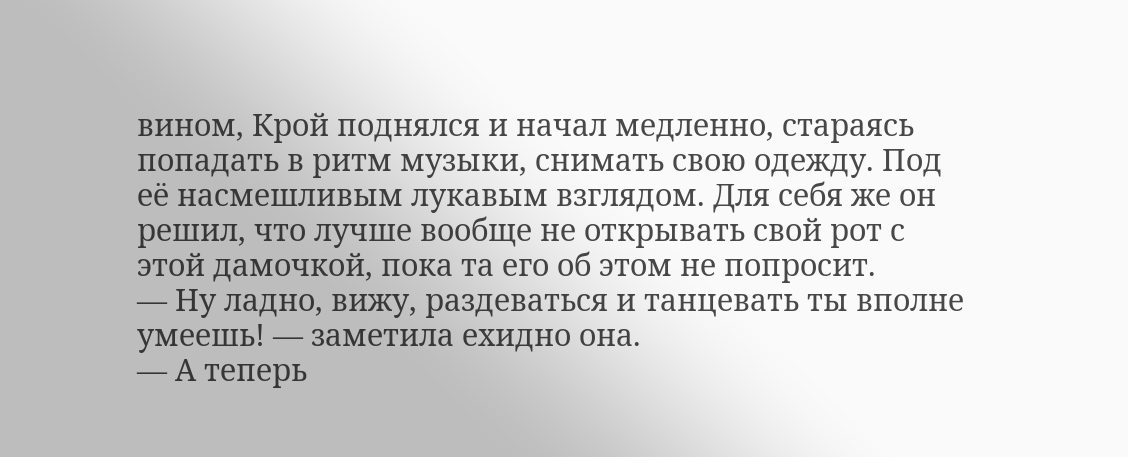вином, Крой поднялся и начал медленно, стараясь попадать в ритм музыки, снимать свою одежду. Под её насмешливым лукавым взглядом. Для себя же он решил, что лучше вообще не открывать свой рот с этой дамочкой, пока та его об этом не попросит.
— Ну ладно, вижу, раздеваться и танцевать ты вполне умеешь! — заметила ехидно она.
— А теперь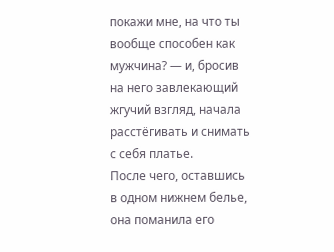покажи мне, на что ты вообще способен как мужчина? — и, бросив на него завлекающий жгучий взгляд, начала расстёгивать и снимать с себя платье.
После чего, оставшись в одном нижнем белье, она поманила его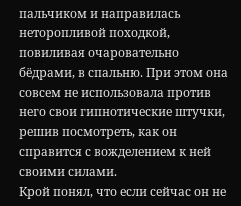пальчиком и направилась неторопливой походкой, повиливая очаровательно бёдрами, в спальню. При этом она совсем не использовала против него свои гипнотические штучки, решив посмотреть, как он справится с вожделением к ней своими силами.
Крой понял, что если сейчас он не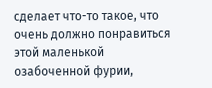сделает что-то такое, что очень должно понравиться этой маленькой озабоченной фурии,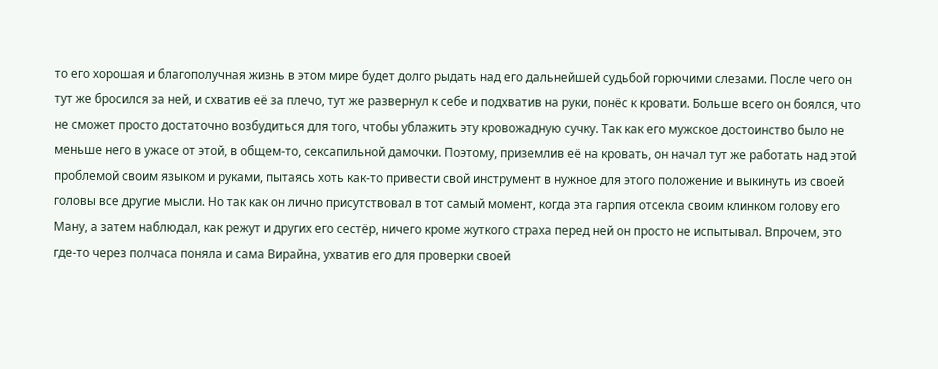то его хорошая и благополучная жизнь в этом мире будет долго рыдать над его дальнейшей судьбой горючими слезами. После чего он тут же бросился за ней, и схватив её за плечо, тут же развернул к себе и подхватив на руки, понёс к кровати. Больше всего он боялся, что не сможет просто достаточно возбудиться для того, чтобы ублажить эту кровожадную сучку. Так как его мужское достоинство было не меньше него в ужасе от этой, в общем-то, сексапильной дамочки. Поэтому, приземлив её на кровать, он начал тут же работать над этой проблемой своим языком и руками, пытаясь хоть как-то привести свой инструмент в нужное для этого положение и выкинуть из своей головы все другие мысли. Но так как он лично присутствовал в тот самый момент, когда эта гарпия отсекла своим клинком голову его Ману, а затем наблюдал, как режут и других его сестёр, ничего кроме жуткого страха перед ней он просто не испытывал. Впрочем, это где-то через полчаса поняла и сама Вирайна, ухватив его для проверки своей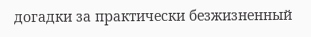догадки за практически безжизненный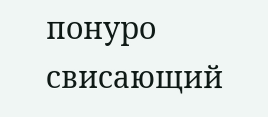понуро свисающий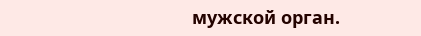мужской орган.